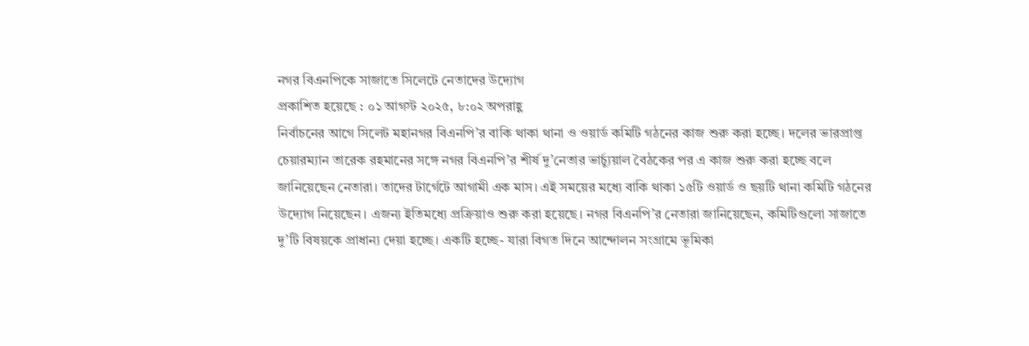নগর বিএনপিকে সাজাতে সিলেটে নেতাদের উদ্যোগ
প্রকাশিত হয়েছে : ০১ আগস্ট ২০২৫, ৮:০২ অপরাহ্ণ
নির্বাচনের আগে সিলেট মহানগর বিএনপি’র বাকি থাকা থানা ও ওয়ার্ড কমিটি গঠনের কাজ শুরু করা হচ্ছে। দলের ভারপ্রাপ্ত চেয়ারম্যান তারেক রহমানের সঙ্গে নগর বিএনপি’র শীর্ষ দু’নেতার ভার্চ্যুয়াল বৈঠকের পর এ কাজ শুরু করা হচ্ছে বলে জানিয়েছেন নেতারা। তাদের টার্গেটে আগামী এক মাস। এই সময়ের মধ্যে বাকি থাকা ১৫টি ওয়ার্ড ও ছয়টি থানা কমিটি গঠনের উদ্যোগ নিয়েছেন। এজন্য ইতিমধ্যে প্রক্রিয়াও শুরু করা হয়েছে। নগর বিএনপি’র নেতারা জানিয়েছেন, কমিটিগুলো সাজাতে দু’টি বিষয়কে প্রাধান্য দেয়া হচ্ছে। একটি হচ্ছে- যারা বিগত দিনে আন্দোলন সংগ্রামে ভূমিকা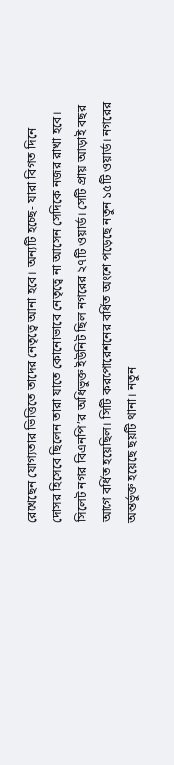রেখেছেন যোগ্যতার ভিত্তিতে তাদের নেতৃত্বে আনা হবে। অন্যটি হচ্ছে- যারা বিগত দিনে দোসর হিসেবে ছিলেন তারা যাতে কোনোভাবে নেতৃত্বে না আসেন সেদিকে নজর রাখা হবে। সিলেট নগর বিএনপি’র অধিভুক্ত ইউনিট ছিল নগরের ২৭টি ওয়ার্ড। সেটি প্রায় আড়াই বছর আগে বর্ধিত হয়েছিল। সিটি করপোরেশনের বর্ধিত অংশে পড়েছে নতুন ১৫টি ওয়ার্ড। নগরের অন্তর্ভুক্ত হয়েছে ছয়টি থানা। নতুন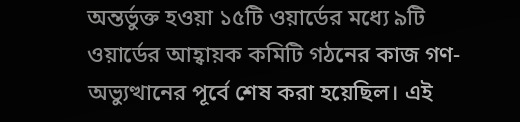অন্তর্ভুক্ত হওয়া ১৫টি ওয়ার্ডের মধ্যে ৯টি ওয়ার্ডের আহ্বায়ক কমিটি গঠনের কাজ গণ-অভ্যুত্থানের পূর্বে শেষ করা হয়েছিল। এই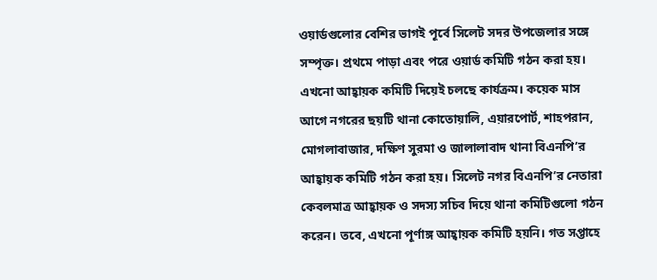ওয়ার্ডগুলোর বেশির ভাগই পূর্বে সিলেট সদর উপজেলার সঙ্গে সম্পৃক্ত। প্রথমে পাড়া এবং পরে ওয়ার্ড কমিটি গঠন করা হয়। এখনো আহ্বায়ক কমিটি দিয়েই চলছে কার্যক্রম। কয়েক মাস আগে নগরের ছয়টি থানা কোতোয়ালি, এয়ারপোর্ট, শাহপরান, মোগলাবাজার, দক্ষিণ সুরমা ও জালালাবাদ থানা বিএনপি’র আহ্বায়ক কমিটি গঠন করা হয়। সিলেট নগর বিএনপি’র নেতারা কেবলমাত্র আহ্বায়ক ও সদস্য সচিব দিয়ে থানা কমিটিগুলো গঠন করেন। তবে, এখনো পূর্ণাঙ্গ আহ্বায়ক কমিটি হয়নি। গত সপ্তাহে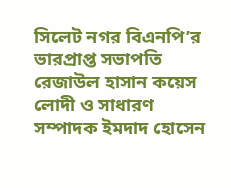সিলেট নগর বিএনপি’র ভারপ্রাপ্ত সভাপতি রেজাউল হাসান কয়েস লোদী ও সাধারণ সম্পাদক ইমদাদ হোসেন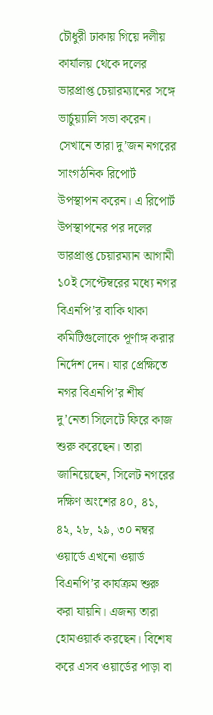চৌধুরী ঢাকায় গিয়ে দলীয় কার্যালয় থেকে দলের ভারপ্রাপ্ত চেয়ারম্যানের সঙ্গে ভার্চুয়্যালি সভা করেন। সেখানে তারা দু’জন নগরের সাংগঠনিক রিপোর্ট উপস্থাপন করেন। এ রিপোর্ট উপস্থাপনের পর দলের ভারপ্রাপ্ত চেয়ারম্যান আগামী ১০ই সেপ্টেম্বরের মধ্যে নগর বিএনপি’র বাকি থাকা কমিটিগুলোকে পূর্ণাঙ্গ করার নির্দেশ দেন। যার প্রেক্ষিতে নগর বিএনপি’র শীর্ষ দু’নেতা সিলেটে ফিরে কাজ শুরু করেছেন। তারা জানিয়েছেন, সিলেট নগরের দক্ষিণ অংশের ৪০, ৪১, ৪২, ২৮, ২৯, ৩০ নম্বর ওয়ার্ডে এখনো ওয়ার্ড বিএনপি’র কার্যক্রম শুরু করা যায়নি। এজন্য তারা হোমওয়ার্ক করছেন। বিশেষ করে এসব ওয়ার্ডের পাড়া বা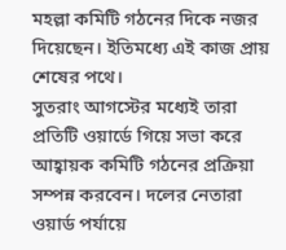মহল্লা কমিটি গঠনের দিকে নজর দিয়েছেন। ইতিমধ্যে এই কাজ প্রায় শেষের পথে।
সুতরাং আগস্টের মধ্যেই তারা প্রতিটি ওয়ার্ডে গিয়ে সভা করে আহ্বায়ক কমিটি গঠনের প্রক্রিয়া সম্পন্ন করবেন। দলের নেতারা ওয়ার্ড পর্যায়ে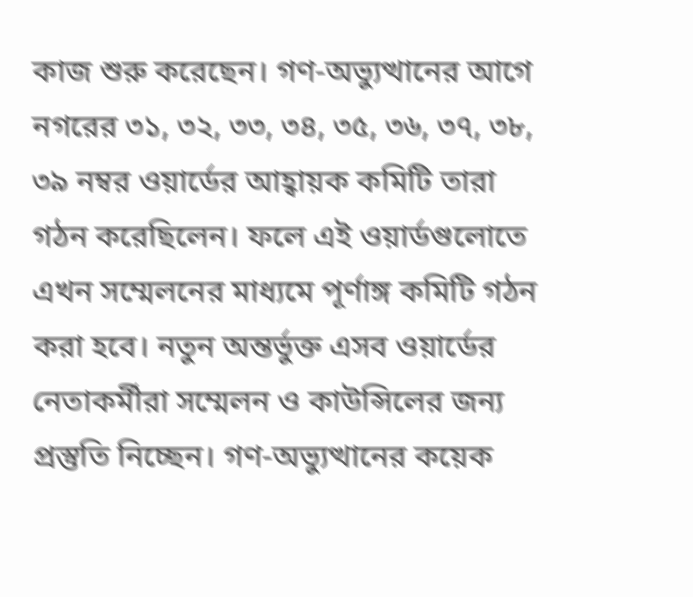কাজ শুরু করেছেন। গণ-অভ্যুত্থানের আগে নগরের ৩১, ৩২, ৩৩, ৩৪, ৩৫, ৩৬, ৩৭, ৩৮, ৩৯ নম্বর ওয়ার্ডের আহ্বায়ক কমিটি তারা গঠন করেছিলেন। ফলে এই ওয়ার্ডগুলোতে এখন সম্মেলনের মাধ্যমে পূর্ণাঙ্গ কমিটি গঠন করা হবে। নতুন অন্তর্ভুক্ত এসব ওয়ার্ডের নেতাকর্মীরা সম্মেলন ও কাউন্সিলের জন্য প্রস্তুতি নিচ্ছেন। গণ-অভ্যুত্থানের কয়েক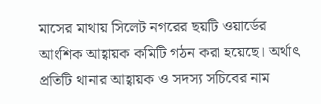মাসের মাথায় সিলেট নগরের ছয়টি ওয়ার্ডের আংশিক আহ্বায়ক কমিটি গঠন করা হয়েছে। অর্থাৎ প্রতিটি থানার আহ্বায়ক ও সদস্য সচিবের নাম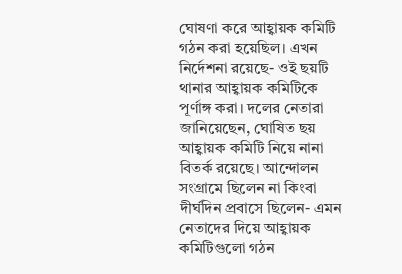ঘোষণা করে আহ্বায়ক কমিটি গঠন করা হয়েছিল। এখন নির্দেশনা রয়েছে- ওই ছয়টি থানার আহ্বায়ক কমিটিকে পূর্ণাঙ্গ করা। দলের নেতারা জানিয়েছেন, ঘোষিত ছয় আহ্বায়ক কমিটি নিয়ে নানা বিতর্ক রয়েছে। আন্দোলন সংগ্রামে ছিলেন না কিংবা দীর্ঘদিন প্রবাসে ছিলেন- এমন নেতাদের দিয়ে আহ্বায়ক কমিটিগুলো গঠন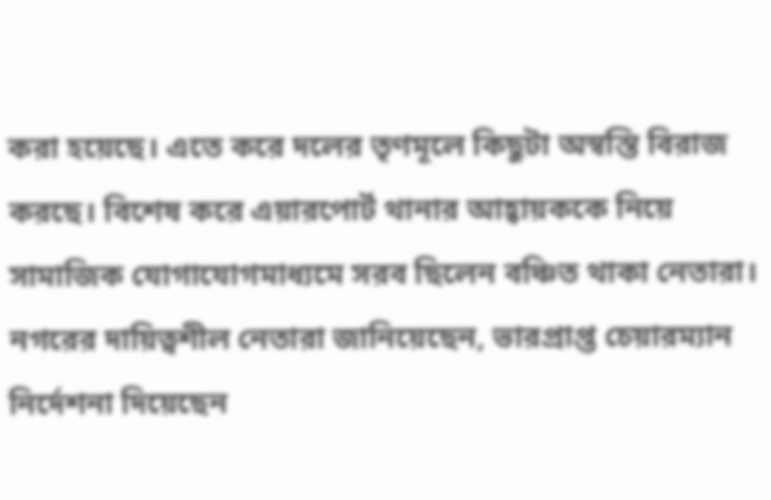করা হয়েছে। এতে করে দলের তৃণমূলে কিছুটা অস্বস্তি বিরাজ করছে। বিশেষ করে এয়ারপোর্ট থানার আহ্বায়ককে নিয়ে সামাজিক যোগাযোগমাধ্যমে সরব ছিলেন বঞ্চিত থাকা নেতারা। নগরের দায়িত্বশীল নেতারা জানিয়েছেন, ভারপ্রাপ্ত চেয়ারম্যান নির্দেশনা দিয়েছেন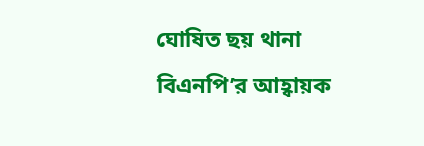ঘোষিত ছয় থানা বিএনপি’র আহ্বায়ক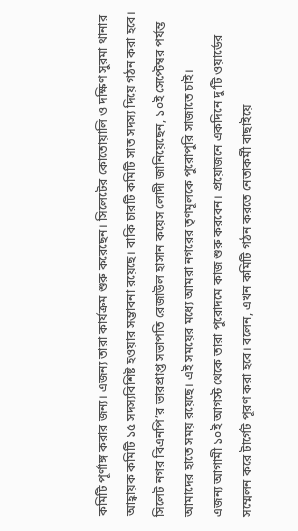কমিটি পূর্ণাঙ্গ করার জন্য। এজন্য তারা কার্যক্রম শুরু করেছেন। সিলেটের কোতোয়ালি ও দক্ষিণ সুরমা থানার আহ্বায়ক কমিটি ১৫ সদস্যবিশিষ্ট হওয়ার সম্ভাবনা রয়েছে। বাকি চারটি কমিটি সাত সদস্য দিয়ে গঠন করা হবে। সিলেট নগর বিএনপি’র ভারপ্রাপ্ত সভাপতি রেজাউল হাসান কয়েস লোদী জানিয়েছেন, ১০ই সেপ্টেম্বর পর্যন্ত আমাদের হাতে সময় রয়েছে। এই সময়ের মধ্যে আমরা নগরের তৃণমূলকে পুরোপুরি সাজাতে চাই।
এজন্য আগামী ১০ই আগস্ট থেকে তারা পুরোদমে কাজ শুরু করবেন। প্রয়োজনে একদিনে দু’টি ওয়ার্ডের সম্মেলন করে টার্গেট পূরণ করা হবে। বলেন, এখন কমিটি গঠন করতে নেতাকর্মী বাছাইয়ে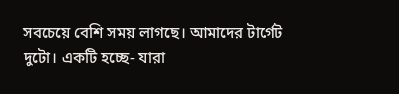সবচেয়ে বেশি সময় লাগছে। আমাদের টার্গেট দুটো। একটি হচ্ছে- যারা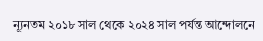ন্যূনতম ২০১৮ সাল থেকে ২০২৪ সাল পর্যন্ত আন্দোলনে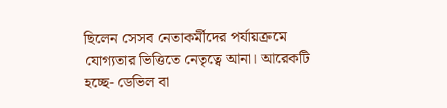ছিলেন সেসব নেতাকর্মীদের পর্যায়ক্রমে যোগ্যতার ভিত্তিতে নেতৃত্বে আনা। আরেকটি হচ্ছে- ডেভিল বা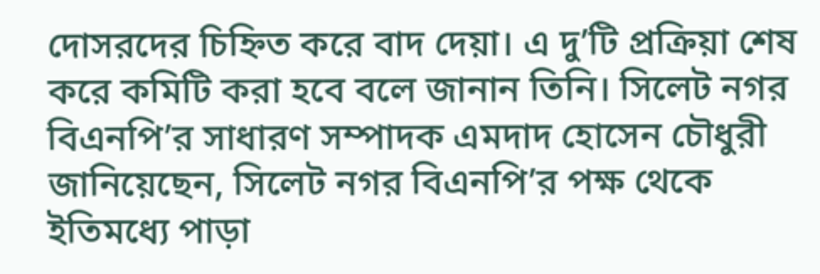দোসরদের চিহ্নিত করে বাদ দেয়া। এ দু’টি প্রক্রিয়া শেষ করে কমিটি করা হবে বলে জানান তিনি। সিলেট নগর বিএনপি’র সাধারণ সম্পাদক এমদাদ হোসেন চৌধুরী জানিয়েছেন, সিলেট নগর বিএনপি’র পক্ষ থেকে ইতিমধ্যে পাড়া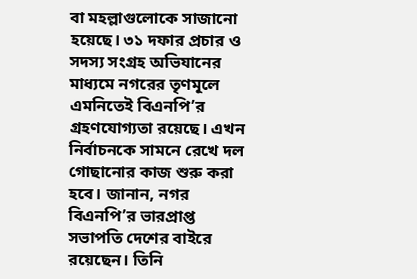বা মহল্লাগুলোকে সাজানো হয়েছে। ৩১ দফার প্রচার ও সদস্য সংগ্রহ অভিযানের মাধ্যমে নগরের তৃণমূলে এমনিতেই বিএনপি’র গ্রহণযোগ্যতা রয়েছে। এখন নির্বাচনকে সামনে রেখে দল গোছানোর কাজ শুরু করা হবে। জানান, নগর বিএনপি’র ভারপ্রাপ্ত সভাপতি দেশের বাইরে রয়েছেন। তিনি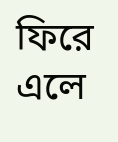ফিরে এলে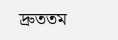দ্রুততম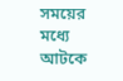সময়ের মধ্যে আটকে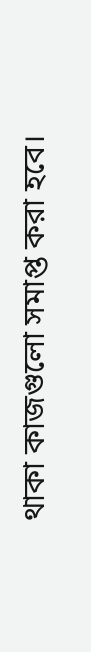থাকা কাজগুলো সমাপ্ত করা হবে।